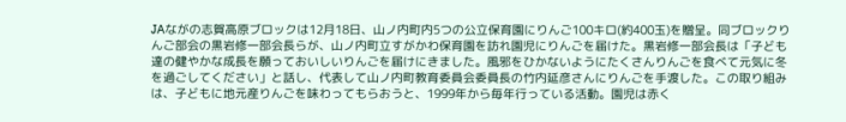JAながの志賀高原ブロックは12月18日、山ノ内町内5つの公立保育園にりんご100キロ(約400玉)を贈呈。同ブロックりんご部会の黒岩修一部会長らが、山ノ内町立すがかわ保育園を訪れ園児にりんごを届けた。黒岩修一部会長は「子ども達の健やかな成長を願っておいしいりんごを届けにきました。風邪をひかないようにたくさんりんごを食べて元気に冬を過ごしてください」と話し、代表して山ノ内町教育委員会委員長の竹内延彦さんにりんごを手渡した。この取り組みは、子どもに地元産りんごを味わってもらおうと、1999年から毎年行っている活動。園児は赤く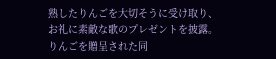熟したりんごを大切そうに受け取り、お礼に素敵な歌のプレゼントを披露。りんごを贈呈された同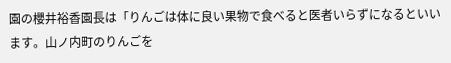園の櫻井裕香園長は「りんごは体に良い果物で食べると医者いらずになるといいます。山ノ内町のりんごを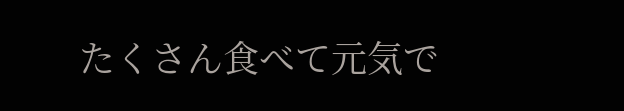たくさん食べて元気で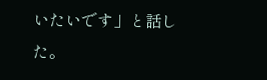いたいです」と話した。